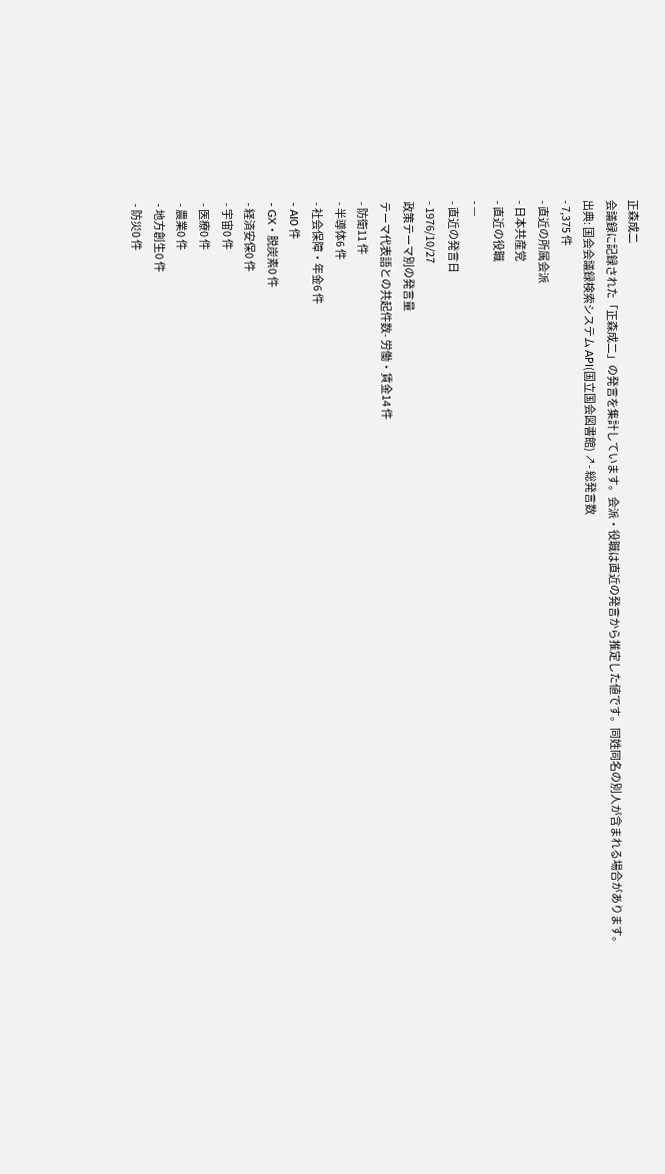正森成二
会議録に記録された「正森成二」の発言を集計しています。会派・役職は直近の発言から推定した値です。同姓同名の別人が含まれる場合があります。
出典: 国会会議録検索システム API(国立国会図書館) ↗- 総発言数
- 7,375 件
- 直近の所属会派
- 日本共産党
- 直近の役職
- —
- 直近の発言日
- 1976/10/27
政策テーマ別の発言量
テーマ代表語との共起件数- 労働・賃金14 件
- 防衛11 件
- 半導体6 件
- 社会保障・年金6 件
- AI0 件
- GX・脱炭素0 件
- 経済安保0 件
- 宇宙0 件
- 医療0 件
- 農業0 件
- 地方創生0 件
- 防災0 件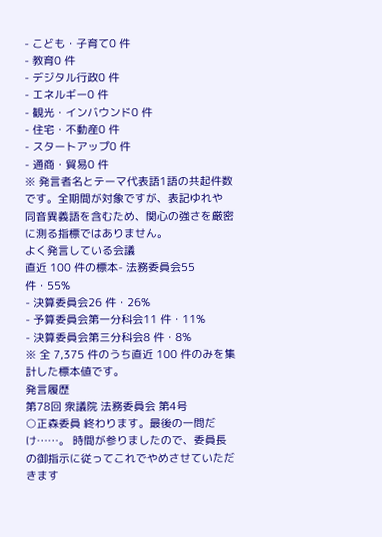- こども・子育て0 件
- 教育0 件
- デジタル行政0 件
- エネルギー0 件
- 観光・インバウンド0 件
- 住宅・不動産0 件
- スタートアップ0 件
- 通商・貿易0 件
※ 発言者名とテーマ代表語1語の共起件数です。全期間が対象ですが、表記ゆれや 同音異義語を含むため、関心の強さを厳密に測る指標ではありません。
よく発言している会議
直近 100 件の標本- 法務委員会55 件・55%
- 決算委員会26 件・26%
- 予算委員会第一分科会11 件・11%
- 決算委員会第三分科会8 件・8%
※ 全 7,375 件のうち直近 100 件のみを集計した標本値です。
発言履歴
第78回 衆議院 法務委員会 第4号
○正森委員 終わります。最後の一問だけ……。 時間が参りましたので、委員長の御指示に従ってこれでやめさせていただきます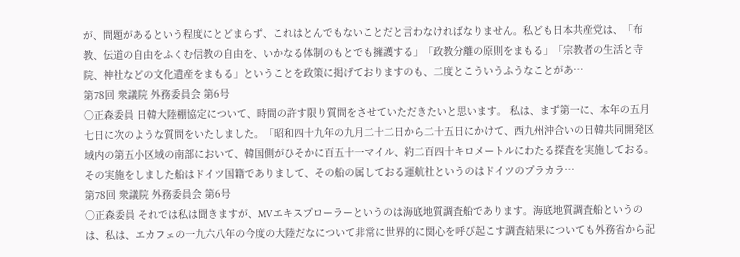が、問題があるという程度にとどまらず、これはとんでもないことだと言わなければなりません。私ども日本共産党は、「布教、伝道の自由をふくむ信教の自由を、いかなる体制のもとでも擁護する」「政教分離の原則をまもる」「宗教者の生活と寺院、神社などの文化遺産をまもる」ということを政策に掲げておりますのも、二度とこういうふうなことがあ…
第78回 衆議院 外務委員会 第6号
○正森委員 日韓大陸棚協定について、時間の許す限り質問をさせていただきたいと思います。 私は、まず第一に、本年の五月七日に次のような質問をいたしました。「昭和四十九年の九月二十二日から二十五日にかけて、西九州沖合いの日韓共同開発区域内の第五小区域の南部において、韓国側がひそかに百五十一マイル、約二百四十キロメートルにわたる探査を実施しておる。その実施をしました船はドイツ国籍でありまして、その船の属しておる運航社というのはドイツのプラカラ…
第78回 衆議院 外務委員会 第6号
○正森委員 それでは私は聞きますが、MVエキスプローラーというのは海底地質調査船であります。海底地質調査船というのは、私は、エカフェの一九六八年の今度の大陸だなについて非常に世界的に関心を呼び起こす調査結果についても外務省から記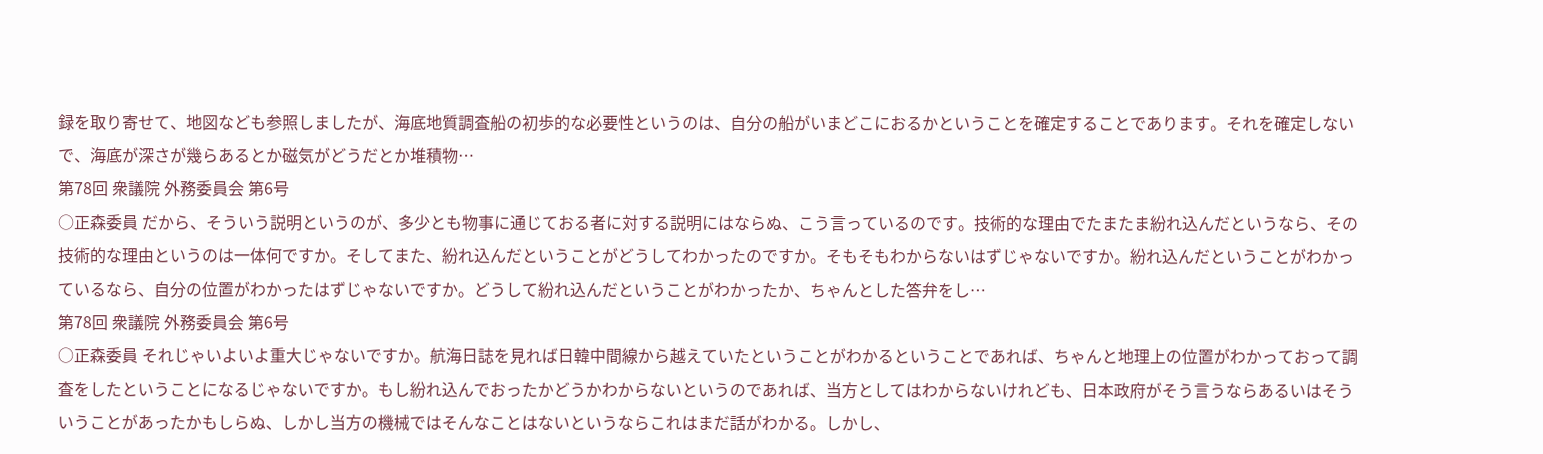録を取り寄せて、地図なども参照しましたが、海底地質調査船の初歩的な必要性というのは、自分の船がいまどこにおるかということを確定することであります。それを確定しないで、海底が深さが幾らあるとか磁気がどうだとか堆積物…
第78回 衆議院 外務委員会 第6号
○正森委員 だから、そういう説明というのが、多少とも物事に通じておる者に対する説明にはならぬ、こう言っているのです。技術的な理由でたまたま紛れ込んだというなら、その技術的な理由というのは一体何ですか。そしてまた、紛れ込んだということがどうしてわかったのですか。そもそもわからないはずじゃないですか。紛れ込んだということがわかっているなら、自分の位置がわかったはずじゃないですか。どうして紛れ込んだということがわかったか、ちゃんとした答弁をし…
第78回 衆議院 外務委員会 第6号
○正森委員 それじゃいよいよ重大じゃないですか。航海日誌を見れば日韓中間線から越えていたということがわかるということであれば、ちゃんと地理上の位置がわかっておって調査をしたということになるじゃないですか。もし紛れ込んでおったかどうかわからないというのであれば、当方としてはわからないけれども、日本政府がそう言うならあるいはそういうことがあったかもしらぬ、しかし当方の機械ではそんなことはないというならこれはまだ話がわかる。しかし、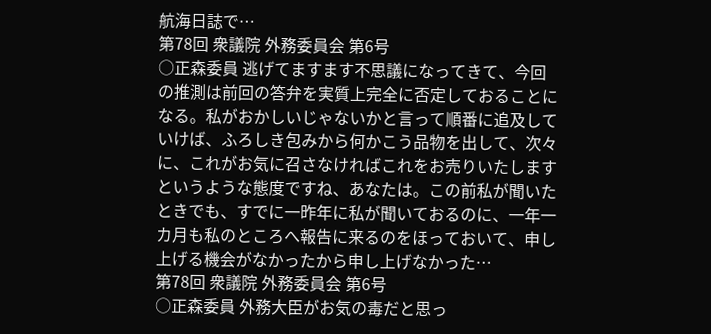航海日誌で…
第78回 衆議院 外務委員会 第6号
○正森委員 逃げてますます不思議になってきて、今回の推測は前回の答弁を実質上完全に否定しておることになる。私がおかしいじゃないかと言って順番に追及していけば、ふろしき包みから何かこう品物を出して、次々に、これがお気に召さなければこれをお売りいたしますというような態度ですね、あなたは。この前私が聞いたときでも、すでに一昨年に私が聞いておるのに、一年一カ月も私のところへ報告に来るのをほっておいて、申し上げる機会がなかったから申し上げなかった…
第78回 衆議院 外務委員会 第6号
○正森委員 外務大臣がお気の毒だと思っ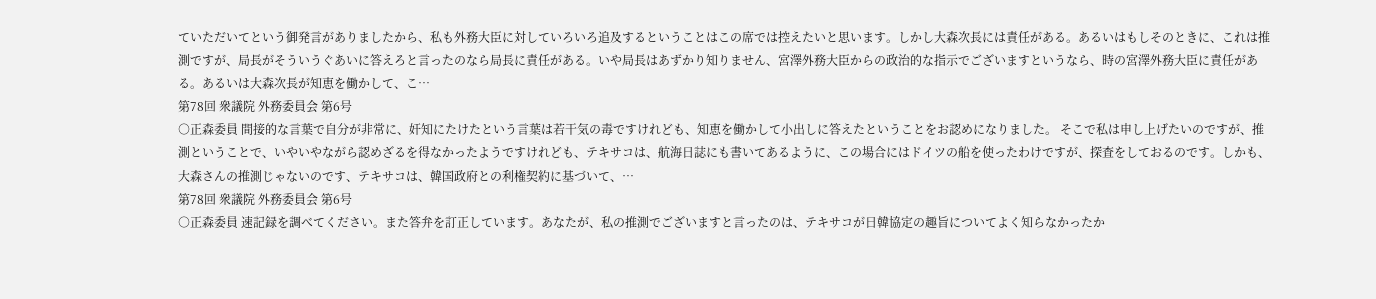ていただいてという御発言がありましたから、私も外務大臣に対していろいろ追及するということはこの席では控えたいと思います。しかし大森次長には責任がある。あるいはもしそのときに、これは推測ですが、局長がそういうぐあいに答えろと言ったのなら局長に責任がある。いや局長はあずかり知りません、宮澤外務大臣からの政治的な指示でございますというなら、時の宮澤外務大臣に責任がある。あるいは大森次長が知恵を働かして、こ…
第78回 衆議院 外務委員会 第6号
○正森委員 間接的な言葉で自分が非常に、奸知にたけたという言葉は若干気の毒ですけれども、知恵を働かして小出しに答えたということをお認めになりました。 そこで私は申し上げたいのですが、推測ということで、いやいやながら認めざるを得なかったようですけれども、テキサコは、航海日誌にも書いてあるように、この場合にはドイツの船を使ったわけですが、探査をしておるのです。しかも、大森さんの推測じゃないのです、テキサコは、韓国政府との利権契約に基づいて、…
第78回 衆議院 外務委員会 第6号
○正森委員 速記録を調べてください。また答弁を訂正しています。あなたが、私の推測でございますと言ったのは、テキサコが日韓協定の趣旨についてよく知らなかったか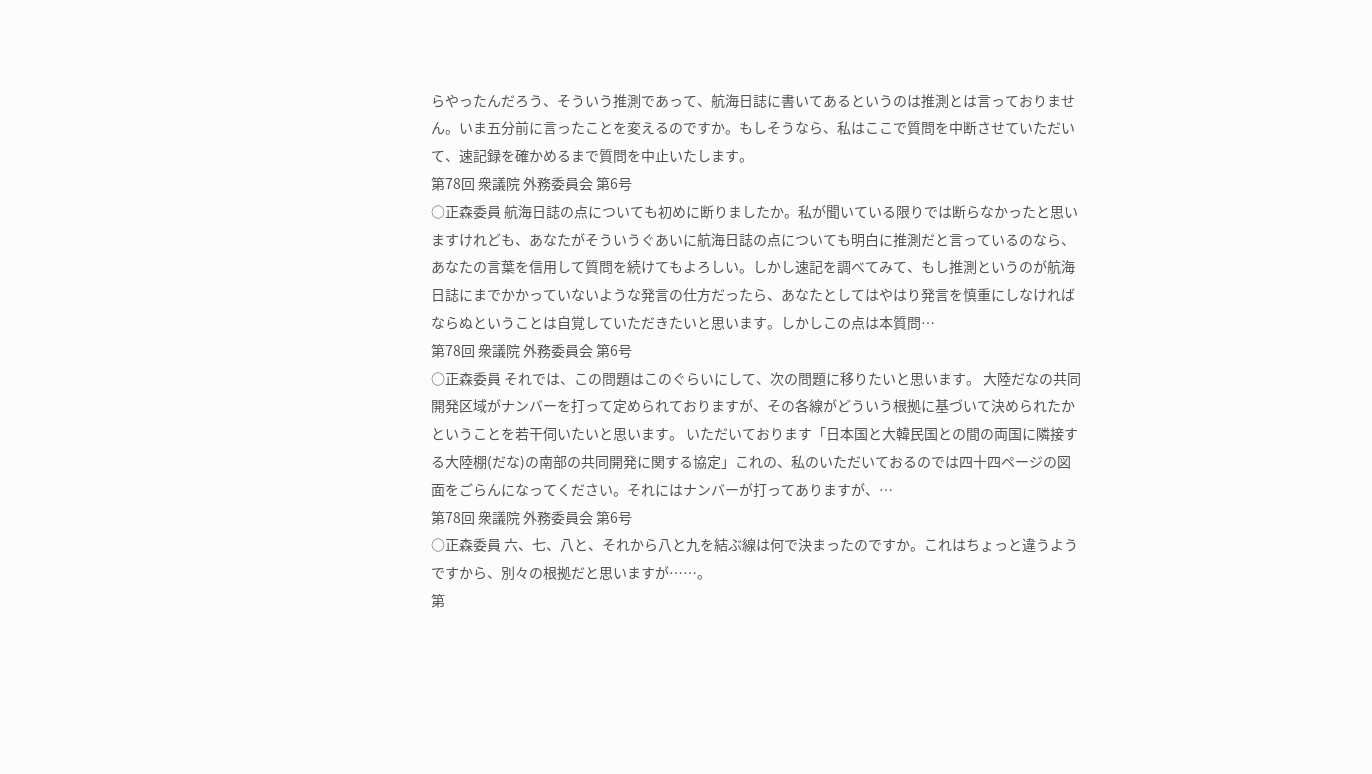らやったんだろう、そういう推測であって、航海日誌に書いてあるというのは推測とは言っておりません。いま五分前に言ったことを変えるのですか。もしそうなら、私はここで質問を中断させていただいて、速記録を確かめるまで質問を中止いたします。
第78回 衆議院 外務委員会 第6号
○正森委員 航海日誌の点についても初めに断りましたか。私が聞いている限りでは断らなかったと思いますけれども、あなたがそういうぐあいに航海日誌の点についても明白に推測だと言っているのなら、あなたの言葉を信用して質問を続けてもよろしい。しかし速記を調べてみて、もし推測というのが航海日誌にまでかかっていないような発言の仕方だったら、あなたとしてはやはり発言を慎重にしなければならぬということは自覚していただきたいと思います。しかしこの点は本質問…
第78回 衆議院 外務委員会 第6号
○正森委員 それでは、この問題はこのぐらいにして、次の問題に移りたいと思います。 大陸だなの共同開発区域がナンバーを打って定められておりますが、その各線がどういう根拠に基づいて決められたかということを若干伺いたいと思います。 いただいております「日本国と大韓民国との間の両国に隣接する大陸棚(だな)の南部の共同開発に関する協定」これの、私のいただいておるのでは四十四ページの図面をごらんになってください。それにはナンバーが打ってありますが、…
第78回 衆議院 外務委員会 第6号
○正森委員 六、七、八と、それから八と九を結ぶ線は何で決まったのですか。これはちょっと違うようですから、別々の根拠だと思いますが……。
第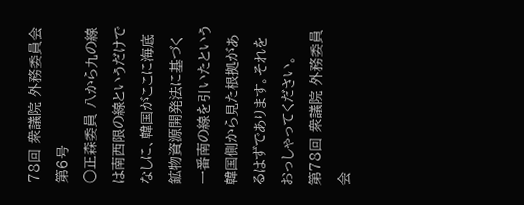78回 衆議院 外務委員会 第6号
○正森委員 八から九の線は南西限の線というだけでなしに、韓国がここに海底鉱物資源開発法に基づく一番南の線を引いたという韓国側から見た根拠があるはずであります。それをおっしゃってください。
第78回 衆議院 外務委員会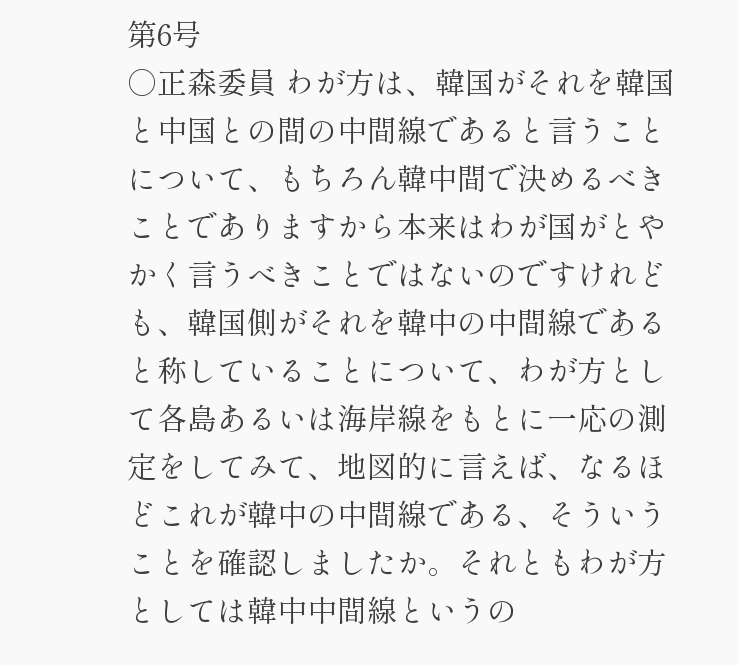第6号
○正森委員 わが方は、韓国がそれを韓国と中国との間の中間線であると言うことについて、もちろん韓中間で決めるべきことでありますから本来はわが国がとやかく言うべきことではないのですけれども、韓国側がそれを韓中の中間線であると称していることについて、わが方として各島あるいは海岸線をもとに一応の測定をしてみて、地図的に言えば、なるほどこれが韓中の中間線である、そういうことを確認しましたか。それともわが方としては韓中中間線というの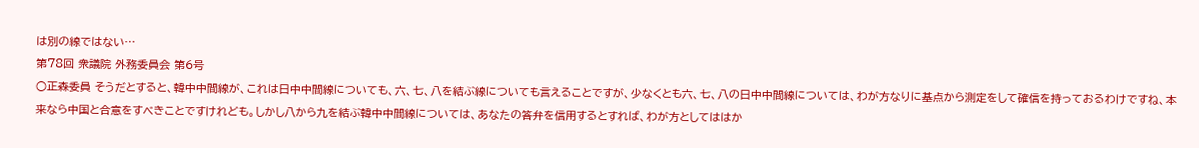は別の線ではない…
第78回 衆議院 外務委員会 第6号
○正森委員 そうだとすると、韓中中間線が、これは日中中間線についても、六、七、八を結ぶ線についても言えることですが、少なくとも六、七、八の日中中間線については、わが方なりに基点から測定をして確信を持っておるわけですね、本来なら中国と合意をすべきことですけれども。しかし八から九を結ぶ韓中中間線については、あなたの答弁を信用するとすれば、わが方としてははか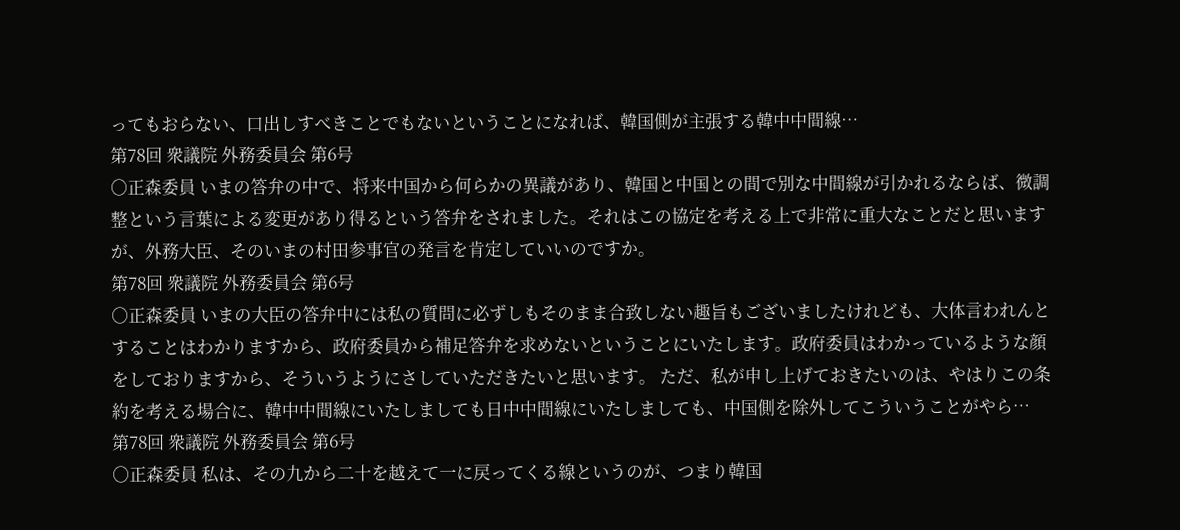ってもおらない、口出しすべきことでもないということになれば、韓国側が主張する韓中中間線…
第78回 衆議院 外務委員会 第6号
○正森委員 いまの答弁の中で、将来中国から何らかの異議があり、韓国と中国との間で別な中間線が引かれるならば、微調整という言葉による変更があり得るという答弁をされました。それはこの協定を考える上で非常に重大なことだと思いますが、外務大臣、そのいまの村田参事官の発言を肯定していいのですか。
第78回 衆議院 外務委員会 第6号
○正森委員 いまの大臣の答弁中には私の質問に必ずしもそのまま合致しない趣旨もございましたけれども、大体言われんとすることはわかりますから、政府委員から補足答弁を求めないということにいたします。政府委員はわかっているような顔をしておりますから、そういうようにさしていただきたいと思います。 ただ、私が申し上げておきたいのは、やはりこの条約を考える場合に、韓中中間線にいたしましても日中中間線にいたしましても、中国側を除外してこういうことがやら…
第78回 衆議院 外務委員会 第6号
○正森委員 私は、その九から二十を越えて一に戻ってくる線というのが、つまり韓国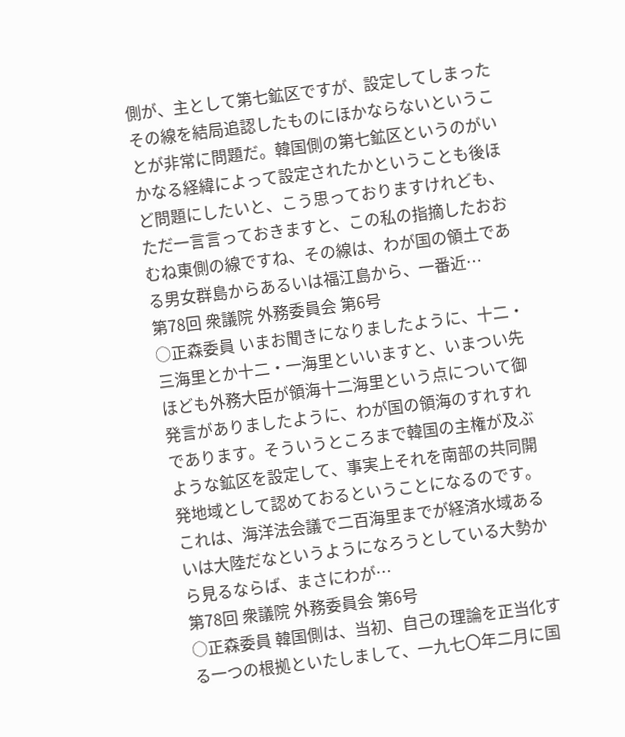側が、主として第七鉱区ですが、設定してしまったその線を結局追認したものにほかならないということが非常に問題だ。韓国側の第七鉱区というのがいかなる経緯によって設定されたかということも後ほど問題にしたいと、こう思っておりますけれども、ただ一言言っておきますと、この私の指摘したおおむね東側の線ですね、その線は、わが国の領土である男女群島からあるいは福江島から、一番近…
第78回 衆議院 外務委員会 第6号
○正森委員 いまお聞きになりましたように、十二・三海里とか十二・一海里といいますと、いまつい先ほども外務大臣が領海十二海里という点について御発言がありましたように、わが国の領海のすれすれであります。そういうところまで韓国の主権が及ぶような鉱区を設定して、事実上それを南部の共同開発地域として認めておるということになるのです。これは、海洋法会議で二百海里までが経済水域あるいは大陸だなというようになろうとしている大勢から見るならば、まさにわが…
第78回 衆議院 外務委員会 第6号
○正森委員 韓国側は、当初、自己の理論を正当化する一つの根拠といたしまして、一九七〇年二月に国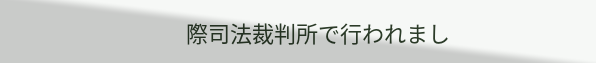際司法裁判所で行われまし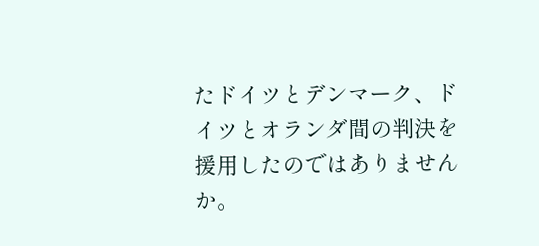たドイツとデンマーク、ドイツとオランダ間の判決を援用したのではありませんか。